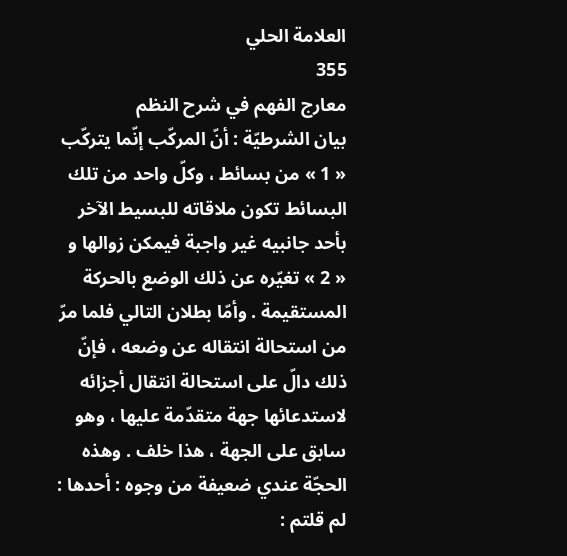العلامة الحلي
355
معارج الفهم في شرح النظم
بيان الشرطيّة : أنّ المركّب إنّما يتركّب « 1 » من بسائط ، وكلّ واحد من تلك البسائط تكون ملاقاته للبسيط الآخر بأحد جانبيه غير واجبة فيمكن زوالها و « 2 » تغيّره عن ذلك الوضع بالحركة المستقيمة . وأمّا بطلان التالي فلما مرّ من استحالة انتقاله عن وضعه ، فإنّ ذلك دالّ على استحالة انتقال أجزائه لاستدعائها جهة متقدّمة عليها ، وهو سابق على الجهة ، هذا خلف . وهذه الحجّة عندي ضعيفة من وجوه : أحدها : لم قلتم :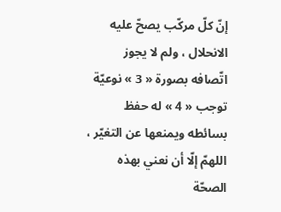إنّ كلّ مركّب يصحّ عليه الانحلال ، ولم لا يجوز اتّصافه بصورة « 3 » نوعيّة توجب « 4 » له حفظ بسائطه ويمنعها عن التغيّر ، اللهمّ إلّا أن نعني بهذه الصحّة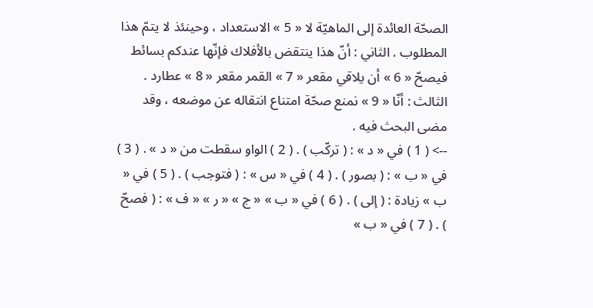الصحّة العائدة إلى الماهيّة لا « 5 » الاستعداد ، وحينئذ لا يتمّ هذا المطلوب . الثاني : أنّ هذا ينتقض بالأفلاك فإنّها عندكم بسائط فيصحّ « 6 » أن يلاقي مقعر « 7 » القمر مقعر « 8 » عطارد . الثالث : أنّا « 9 » نمنع صحّة امتناع انتقاله عن موضعه ، وقد مضى البحث فيه .
--> ( 1 ) في « د » : ( تركّب ) . ( 2 ) الواو سقطت من « د » . ( 3 ) في « ب » : ( بصور ) . ( 4 ) في « س » : ( فتوجب ) . ( 5 ) في « ب » زيادة : ( إلى ) . ( 6 ) في « ب » « ج » « ر » « ف » : ( فصحّ ) . ( 7 ) في « ب »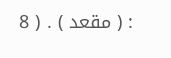: ( مقعد ) . ( 8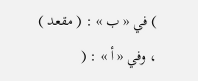) في « ب » : ( مقعد ) ، وفي « أ » : (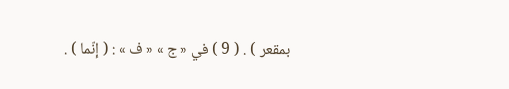بمقعر ) . ( 9 ) في « ج » « ف » : ( إنّما ) .